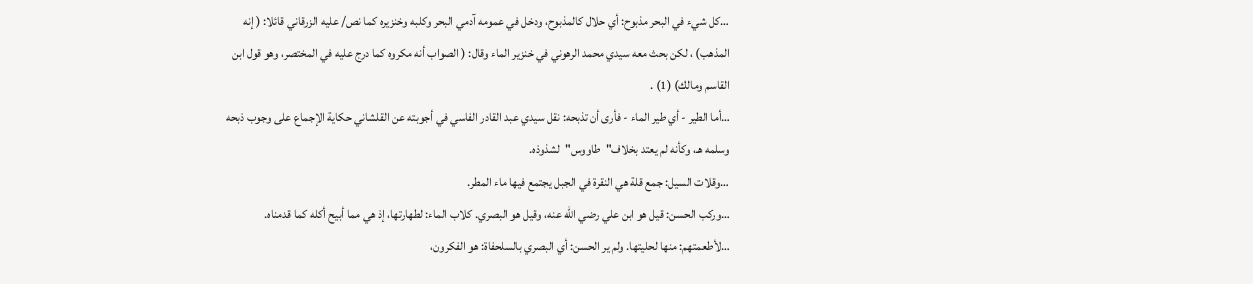…كل شيء في البحر مذبوح: أي حلال كالمذبوح، ودخل في عمومه آدمي البحر وكلبه وخنزيره كما نص/ عليه الزرقاني قائلا: ( إنه المذهب) ، لكن بحث معه سيدي محمد الرهوني في خنزير الماء وقال: ( الصواب أنه مكروه كما درج عليه في المختصر، وهو قول ابن القاسم ومالك) (1) .
…أما الطير - أي طير الماء - فأرى أن تذبحه: نقل سيدي عبد القادر الفاسي في أجوبته عن القلشاني حكاية الإجماع على وجوب ذبحه وسلمه هـ، وكأنه لم يعتد بخلاف"طاووس"لشذوذه.
…وقلات السيل: جمع قلة هي النقرة في الجبل يجتمع فيها ماء المطر.
…وركب الحسن: قيل هو ابن علي رضي الله عنه، وقيل هو البصري. كلاب الماء: لطهارتها، إذ هي مما أبيح أكله كما قدمناه.
…لأطعمتهم: منها لحليتها. ولم ير الحسن: أي البصري بالسلحفاة: هو الفكرون،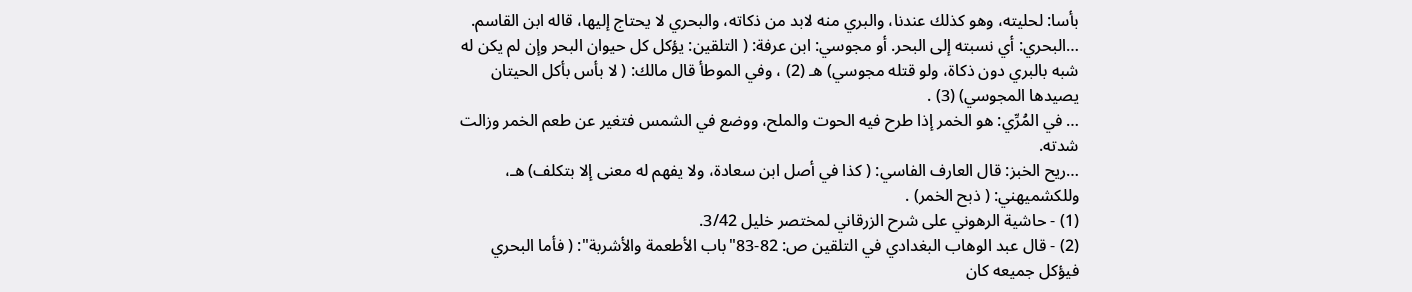بأسا: لحليته، وهو كذلك عندنا، والبري منه لابد من ذكاته، والبحري لا يحتاج إليها، قاله ابن القاسم.
…البحري: أي نسبته إلى البحر. أو مجوسي: ابن عرفة: ( التلقين: يؤكل كل حيوان البحر وإن لم يكن له شبه بالبري دون ذكاة، ولو قتله مجوسي) هـ (2) ، وفي الموطأ قال مالك: ( لا بأس بأكل الحيتان يصيدها المجوسي) (3) .
… في المُرِّي: هو الخمر إذا طرح فيه الحوت والملح، ووضع في الشمس فتغير عن طعم الخمر وزالت شدته.
…ريح الخبز: قال العارف الفاسي: ( كذا في أصل ابن سعادة، ولا يفهم له معنى إلا بتكلف) هـ، وللكشميهني: ( ذبح الخمر) .
(1) - حاشية الرهوني على شرح الزرقاني لمختصر خليل 3/42.
(2) - قال عبد الوهاب البغدادي في التلقين ص: 82-83"باب الأطعمة والأشربة": ( فأما البحري فيؤكل جميعه كان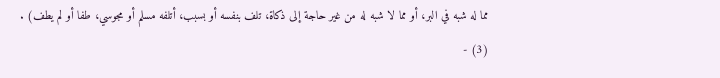مما له شبه في البر، أو مما لا شبه له من غير حاجة إلى ذكاة، تلف بنفسه أو بسبب، أتلفه مسلم أو مجوسي، طفا أو لم يطف) .
(3) -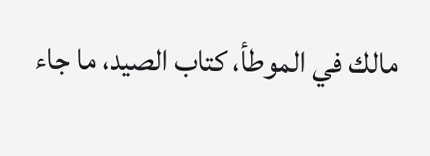مالك في الموطأ، كتاب الصيد، ما جاء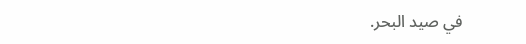في صيد البحر.